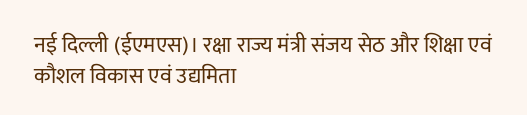नई दिल्ली (ईएमएस)। रक्षा राज्य मंत्री संजय सेठ और शिक्षा एवं कौशल विकास एवं उद्यमिता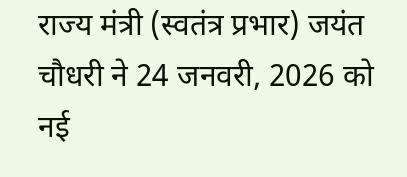राज्य मंत्री (स्वतंत्र प्रभार) जयंत चौधरी ने 24 जनवरी, 2026 को नई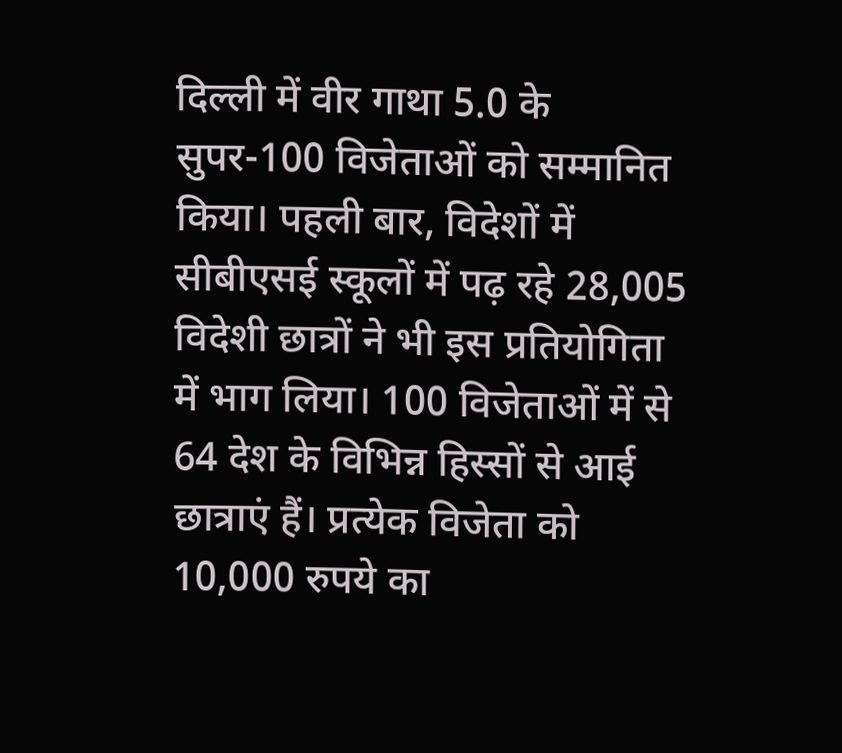दिल्ली में वीर गाथा 5.0 के सुपर-100 विजेताओं को सम्मानित किया। पहली बार, विदेशों में सीबीएसई स्कूलों में पढ़ रहे 28,005 विदेशी छात्रों ने भी इस प्रतियोगिता में भाग लिया। 100 विजेताओं में से 64 देश के विभिन्न हिस्सों से आई छात्राएं हैं। प्रत्येक विजेता को 10,000 रुपये का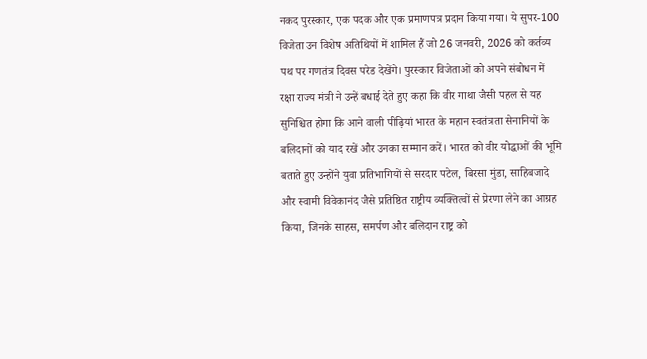नकद पुरस्कार, एक पदक और एक प्रमाणपत्र प्रदान किया गया। ये सुपर-100 विजेता उन विशेष अतिथियों में शामिल हैं जो 26 जनवरी, 2026 को कर्तव्य पथ पर गणतंत्र दिवस परेड देखेंगे। पुरस्कार विजेताओं को अपने संबोधन में रक्षा राज्य मंत्री ने उन्हें बधाई देते हुए कहा कि वीर गाथा जैसी पहल से यह सुनिश्चित होगा कि आने वाली पीढ़ियां भारत के महान स्वतंत्रता सेनानियों के बलिदानों को याद रखें और उनका सम्मान करें। भारत को वीर योद्धाओं की भूमि बताते हुए उन्होंने युवा प्रतिभागियों से सरदार पटेल, बिरसा मुंडा, साहिबजादे और स्वामी विवेकानंद जैसे प्रतिष्ठित राष्ट्रीय व्यक्तित्वों से प्रेरणा लेने का आग्रह किया, जिनके साहस, समर्पण और बलिदान राष्ट्र को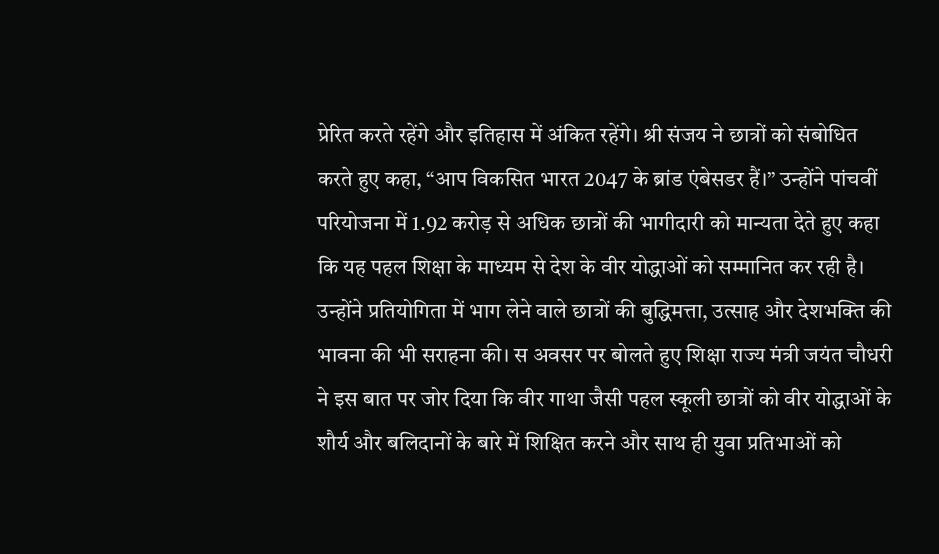प्रेरित करते रहेंगे और इतिहास में अंकित रहेंगे। श्री संजय ने छात्रों को संबोधित करते हुए कहा, “आप विकसित भारत 2047 के ब्रांड एंबेसडर हैं।” उन्होंने पांचवीं परियोजना में 1.92 करोड़ से अधिक छात्रों की भागीदारी को मान्यता देते हुए कहा कि यह पहल शिक्षा के माध्यम से देश के वीर योद्धाओं को सम्मानित कर रही है। उन्होंने प्रतियोगिता में भाग लेने वाले छात्रों की बुद्धिमत्ता, उत्साह और देशभक्ति की भावना की भी सराहना की। स अवसर पर बोलते हुए शिक्षा राज्य मंत्री जयंत चौधरी ने इस बात पर जोर दिया कि वीर गाथा जैसी पहल स्कूली छात्रों को वीर योद्धाओं के शौर्य और बलिदानों के बारे में शिक्षित करने और साथ ही युवा प्रतिभाओं को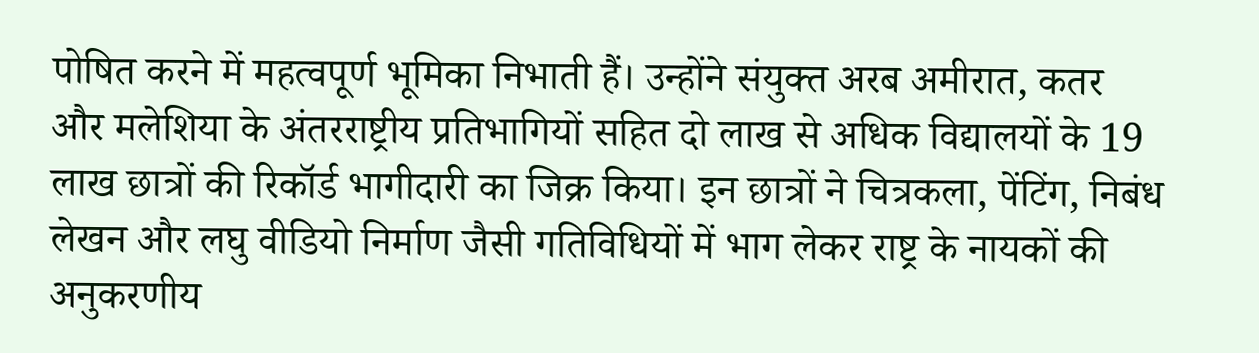पोषित करने में महत्वपूर्ण भूमिका निभाती हैं। उन्होंने संयुक्त अरब अमीरात, कतर और मलेशिया के अंतरराष्ट्रीय प्रतिभागियों सहित दो लाख से अधिक विद्यालयों के 19 लाख छात्रों की रिकॉर्ड भागीदारी का जिक्र किया। इन छात्रों ने चित्रकला, पेंटिंग, निबंध लेखन और लघु वीडियो निर्माण जैसी गतिविधियों में भाग लेकर राष्ट्र के नायकों की अनुकरणीय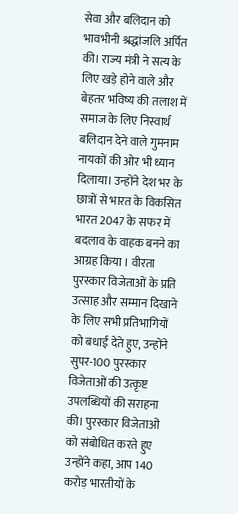सेवा और बलिदान को भावभीनी श्रद्धांजलि अर्पित की। राज्य मंत्री ने सत्य के लिए खड़े होने वाले और बेहतर भविष्य की तलाश में समाज के लिए निस्वार्थ बलिदान देने वाले गुमनाम नायकों की ओर भी ध्यान दिलाया। उन्होंने देश भर के छात्रों से भारत के विकसित भारत 2047 के सफर में बदलाव के वाहक बनने का आग्रह किया । वीरता पुरस्कार विजेताओं के प्रति उत्साह और सम्मान दिखाने के लिए सभी प्रतिभागियों को बधाई देते हुए, उन्होंने सुपर-100 पुरस्कार विजेताओं की उत्कृष्ट उपलब्धियों की सराहना की। पुरस्कार विजेताओं को संबोधित करते हुए उन्होंने कहा, आप 140 करोड़ भारतीयों के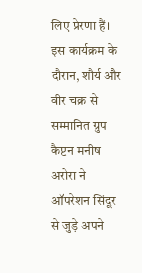लिए प्रेरणा हैं। इस कार्यक्रम के दौरान, शौर्य और वीर चक्र से सम्मानित ग्रुप कैप्टन मनीष अरोरा ने ऑपरेशन सिंदूर से जुड़े अपने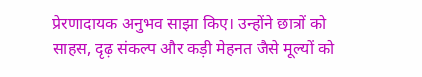प्रेरणादायक अनुभव साझा किए। उन्होंने छात्रों को साहस, दृढ़ संकल्प और कड़ी मेहनत जैसे मूल्यों को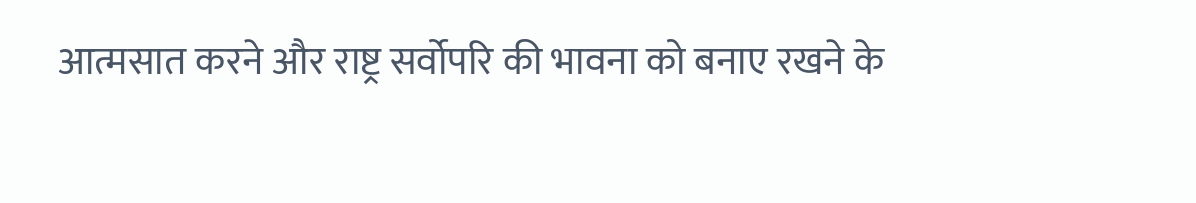आत्मसात करने और राष्ट्र सर्वोपरि की भावना को बनाए रखने के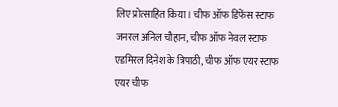लिए प्रोत्साहित किया। चीफ ऑफ डिफेंस स्टाफ जनरल अनिल चौहान, चीफ ऑफ नेवल स्टाफ एडमिरल दिनेश के त्रिपाठी, चीफ ऑफ एयर स्टाफ एयर चीफ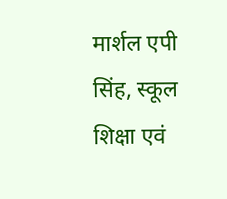मार्शल एपी सिंह, स्कूल शिक्षा एवं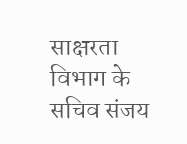साक्षरता विभाग के सचिव संजय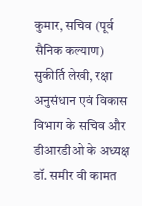कुमार, सचिव (पूर्व सैनिक कल्याण) सुकीर्ति लेखी, रक्षा अनुसंधान एवं विकास विभाग के सचिव और डीआरडीओ के अध्यक्ष डॉ. समीर वी कामत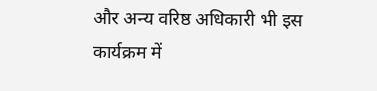और अन्य वरिष्ठ अधिकारी भी इस कार्यक्रम में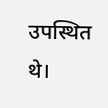उपस्थित थे।